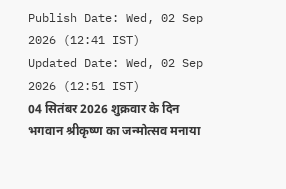Publish Date: Wed, 02 Sep 2026 (12:41 IST)
Updated Date: Wed, 02 Sep 2026 (12:51 IST)
04 सितंबर 2026 शुक्रवार के दिन भगवान श्रीकृष्ण का जन्मोत्सव मनाया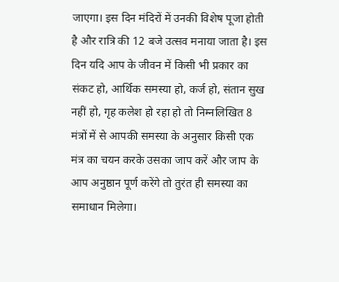जाएगा। इस दिन मंदिरों में उनकी विशेष पूजा होती है और रात्रि की 12 बजे उत्सव मनाया जाता है। इस दिन यदि आप के जीवन में किसी भी प्रकार का संकट हो, आर्थिक समस्या हो, कर्ज हो, संतान सुख नहीं हो, गृह कलेश हो रहा हो तो निम्नलिखित 8 मंत्रों में से आपकी समस्या के अनुसार किसी एक मंत्र का चयन करके उसका जाप करें और जाप के आप अनुष्ठान पूर्ण करेंगे तो तुरंत ही समस्या का समाधान मिलेगा।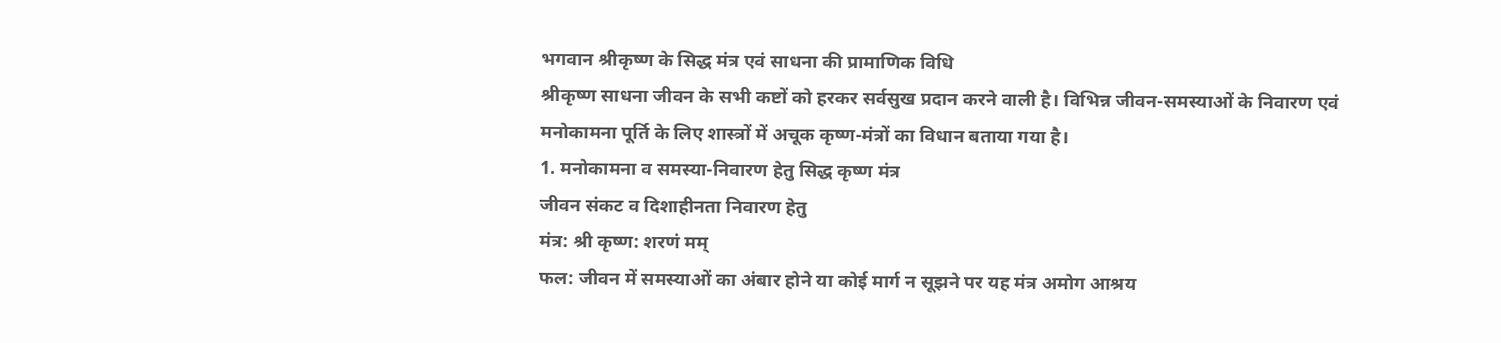भगवान श्रीकृष्ण के सिद्ध मंत्र एवं साधना की प्रामाणिक विधि
श्रीकृष्ण साधना जीवन के सभी कष्टों को हरकर सर्वसुख प्रदान करने वाली है। विभिन्न जीवन-समस्याओं के निवारण एवं मनोकामना पूर्ति के लिए शास्त्रों में अचूक कृष्ण-मंत्रों का विधान बताया गया है।
1. मनोकामना व समस्या-निवारण हेतु सिद्ध कृष्ण मंत्र
जीवन संकट व दिशाहीनता निवारण हेतु
मंत्र: श्री कृष्ण: शरणं मम्
फल: जीवन में समस्याओं का अंबार होने या कोई मार्ग न सूझने पर यह मंत्र अमोग आश्रय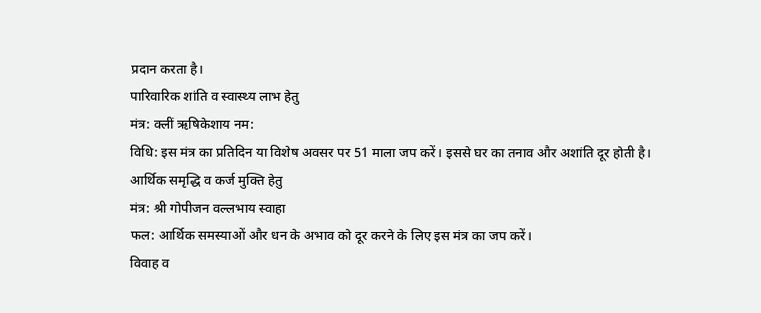प्रदान करता है।
पारिवारिक शांति व स्वास्थ्य लाभ हेतु
मंत्र: क्लीं ऋषिकेशाय नम:
विधि: इस मंत्र का प्रतिदिन या विशेष अवसर पर 51 माला जप करें। इससे घर का तनाव और अशांति दूर होती है।
आर्थिक समृद्धि व कर्ज मुक्ति हेतु
मंत्र: श्री गोपीजन वल्लभाय स्वाहा
फल: आर्थिक समस्याओं और धन के अभाव को दूर करने के लिए इस मंत्र का जप करें।
विवाह व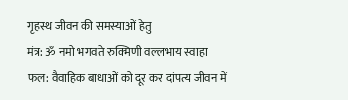गृहस्थ जीवन की समस्याओं हेतु
मंत्र: ॐ नमो भगवते रुक्मिणी वल्लभाय स्वाहा
फल: वैवाहिक बाधाओं को दूर कर दांपत्य जीवन में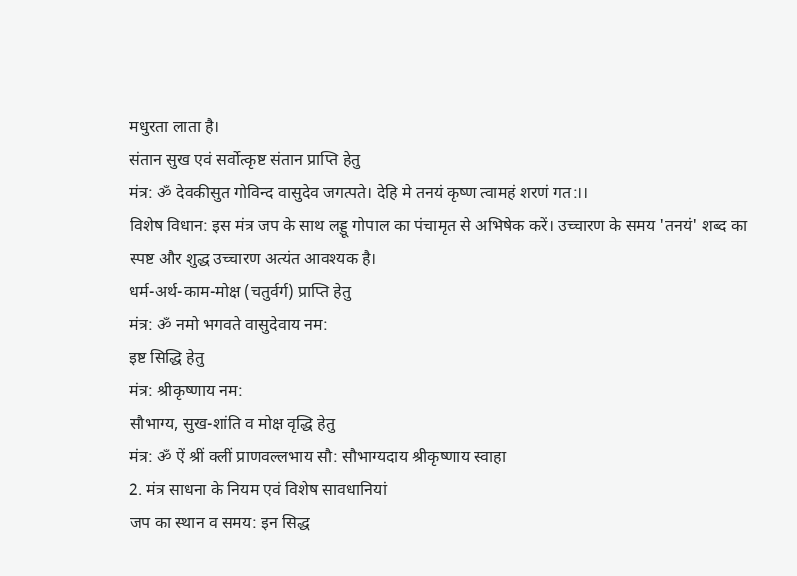मधुरता लाता है।
संतान सुख एवं सर्वोत्कृष्ट संतान प्राप्ति हेतु
मंत्र: ॐ देवकीसुत गोविन्द वासुदेव जगत्पते। देहि मे तनयं कृष्ण त्वामहं शरणं गत:।।
विशेष विधान: इस मंत्र जप के साथ लड्डू गोपाल का पंचामृत से अभिषेक करें। उच्चारण के समय 'तनयं' शब्द का स्पष्ट और शुद्ध उच्चारण अत्यंत आवश्यक है।
धर्म-अर्थ-काम-मोक्ष (चतुर्वर्ग) प्राप्ति हेतु
मंत्र: ॐ नमो भगवते वासुदेवाय नम:
इष्ट सिद्धि हेतु
मंत्र: श्रीकृष्णाय नम:
सौभाग्य, सुख-शांति व मोक्ष वृद्धि हेतु
मंत्र: ॐ ऐं श्रीं क्लीं प्राणवल्लभाय सौ: सौभाग्यदाय श्रीकृष्णाय स्वाहा
2. मंत्र साधना के नियम एवं विशेष सावधानियां
जप का स्थान व समय: इन सिद्ध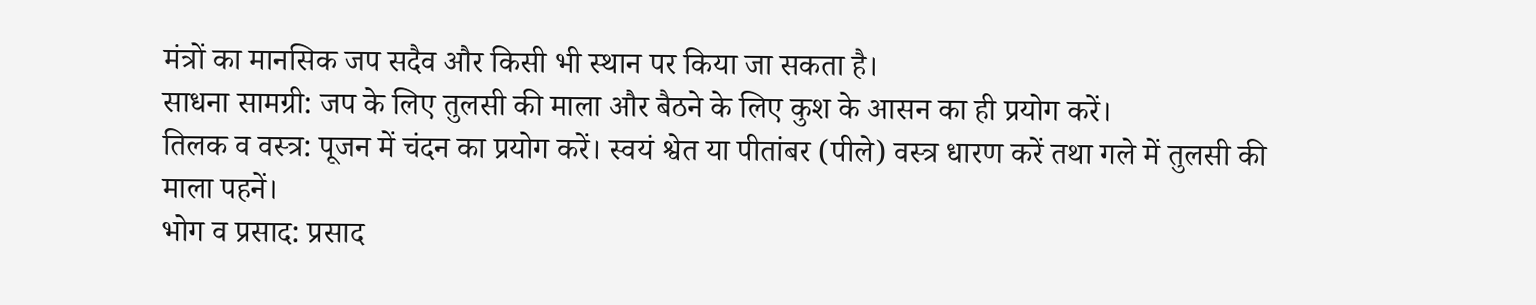मंत्रों का मानसिक जप सदैव और किसी भी स्थान पर किया जा सकता है।
साधना सामग्री: जप के लिए तुलसी की माला और बैठने के लिए कुश के आसन का ही प्रयोग करें।
तिलक व वस्त्र: पूजन में चंदन का प्रयोग करें। स्वयं श्वेत या पीतांबर (पीले) वस्त्र धारण करें तथा गले में तुलसी की माला पहनें।
भोग व प्रसाद: प्रसाद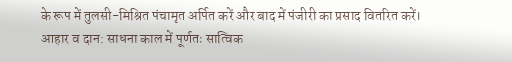के रूप में तुलसी-मिश्रित पंचामृत अर्पित करें और बाद में पंजीरी का प्रसाद वितरित करें।
आहार व दान: साधना काल में पूर्णतः सात्विक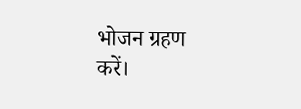भोजन ग्रहण करें।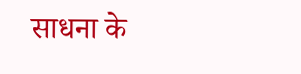साधना के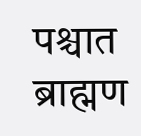पश्चात ब्राह्मण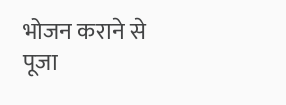भोजन कराने से पूजा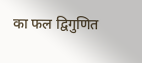का फल द्विगुणित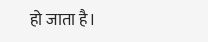हो जाता है।